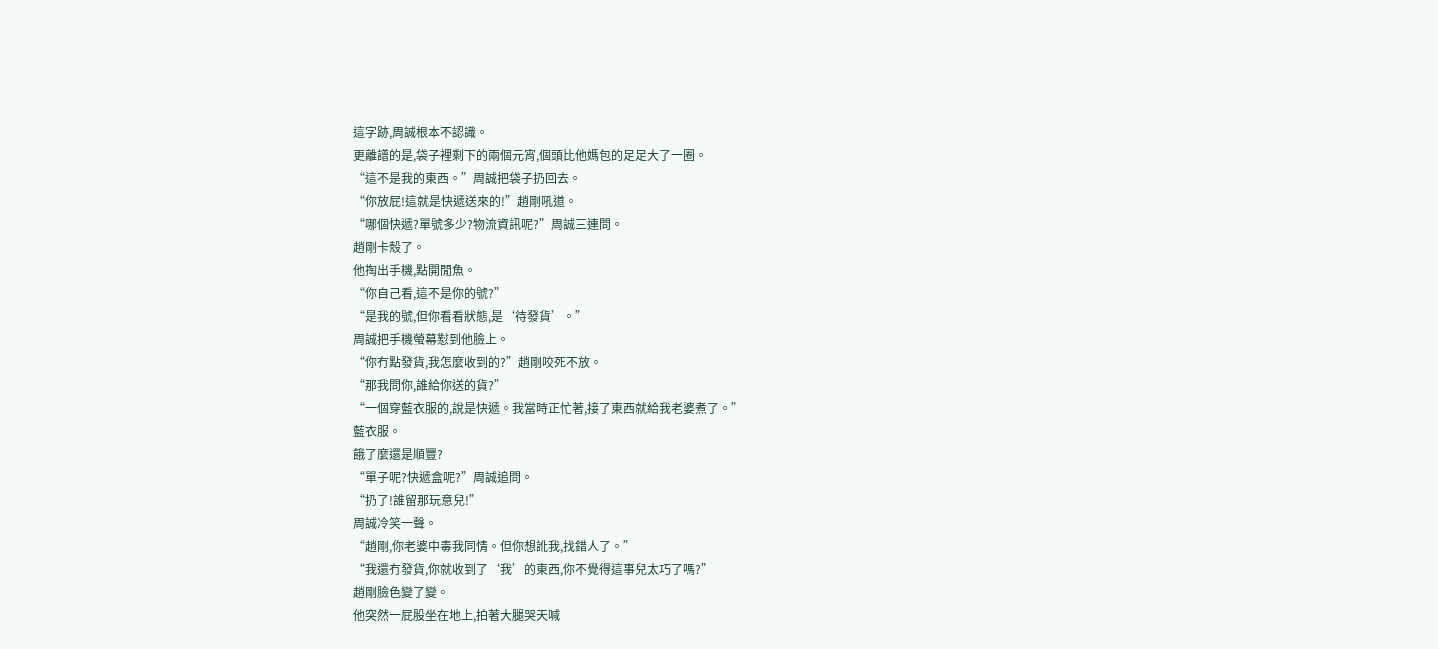這字跡,周誠根本不認識。
更離譜的是,袋子裡剩下的兩個元宵,個頭比他媽包的足足大了一圈。
“這不是我的東西。”周誠把袋子扔回去。
“你放屁!這就是快遞送來的!”趙剛吼道。
“哪個快遞?單號多少?物流資訊呢?”周誠三連問。
趙剛卡殼了。
他掏出手機,點開閒魚。
“你自己看,這不是你的號?”
“是我的號,但你看看狀態,是‘待發貨’。”
周誠把手機螢幕懟到他臉上。
“你冇點發貨,我怎麼收到的?”趙剛咬死不放。
“那我問你,誰給你送的貨?”
“一個穿藍衣服的,說是快遞。我當時正忙著,接了東西就給我老婆煮了。”
藍衣服。
餓了麼還是順豐?
“單子呢?快遞盒呢?”周誠追問。
“扔了!誰留那玩意兒!”
周誠冷笑一聲。
“趙剛,你老婆中毒我同情。但你想訛我,找錯人了。”
“我還冇發貨,你就收到了‘我’的東西,你不覺得這事兒太巧了嗎?”
趙剛臉色變了變。
他突然一屁股坐在地上,拍著大腿哭天喊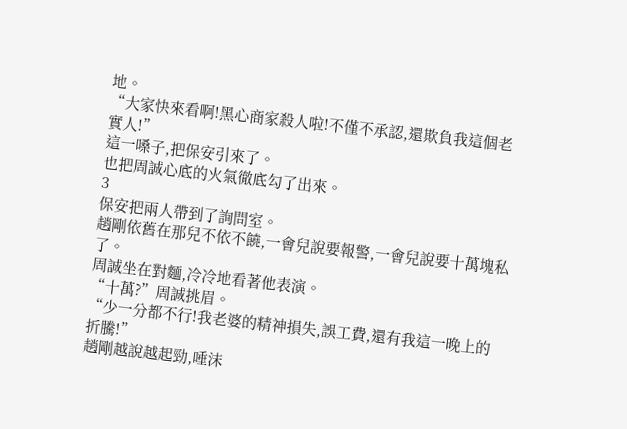地。
“大家快來看啊!黑心商家殺人啦!不僅不承認,還欺負我這個老實人!”
這一嗓子,把保安引來了。
也把周誠心底的火氣徹底勾了出來。
3
保安把兩人帶到了詢問室。
趙剛依舊在那兒不依不饒,一會兒說要報警,一會兒說要十萬塊私了。
周誠坐在對麵,冷冷地看著他表演。
“十萬?”周誠挑眉。
“少一分都不行!我老婆的精神損失,誤工費,還有我這一晚上的折騰!”
趙剛越說越起勁,唾沫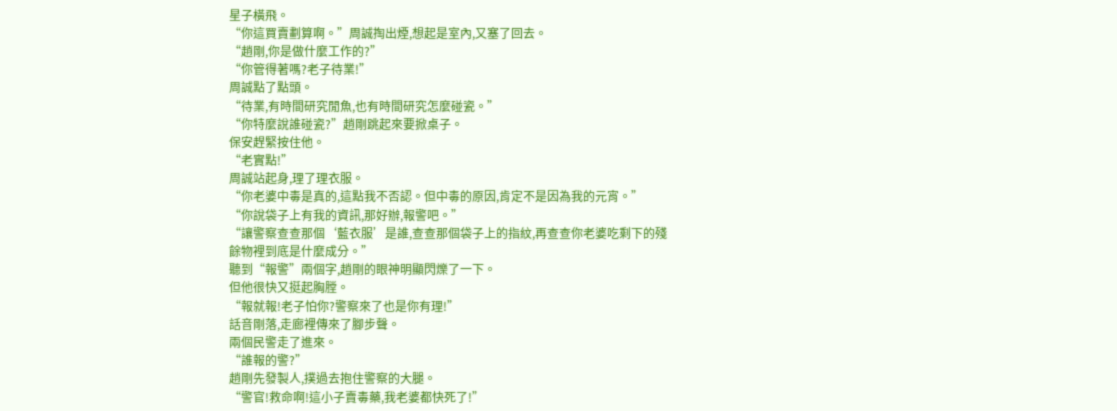星子橫飛。
“你這買賣劃算啊。”周誠掏出煙,想起是室內,又塞了回去。
“趙剛,你是做什麼工作的?”
“你管得著嗎?老子待業!”
周誠點了點頭。
“待業,有時間研究閒魚,也有時間研究怎麼碰瓷。”
“你特麼說誰碰瓷?”趙剛跳起來要掀桌子。
保安趕緊按住他。
“老實點!”
周誠站起身,理了理衣服。
“你老婆中毒是真的,這點我不否認。但中毒的原因,肯定不是因為我的元宵。”
“你說袋子上有我的資訊,那好辦,報警吧。”
“讓警察查查那個‘藍衣服’是誰,查查那個袋子上的指紋,再查查你老婆吃剩下的殘餘物裡到底是什麼成分。”
聽到“報警”兩個字,趙剛的眼神明顯閃爍了一下。
但他很快又挺起胸膛。
“報就報!老子怕你?警察來了也是你有理!”
話音剛落,走廊裡傳來了腳步聲。
兩個民警走了進來。
“誰報的警?”
趙剛先發製人,撲過去抱住警察的大腿。
“警官!救命啊!這小子賣毒藥,我老婆都快死了!”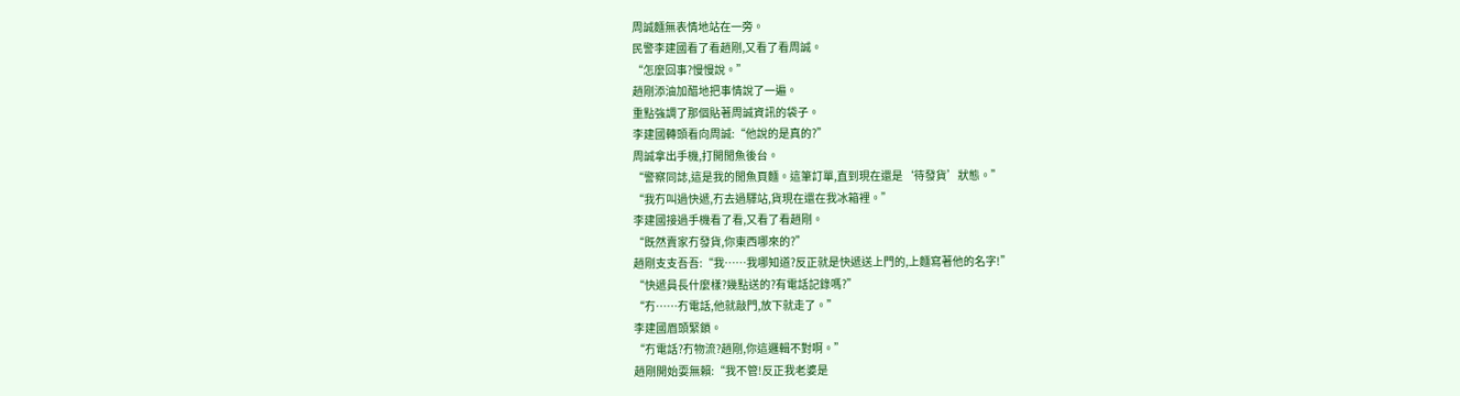周誠麵無表情地站在一旁。
民警李建國看了看趙剛,又看了看周誠。
“怎麼回事?慢慢說。”
趙剛添油加醋地把事情說了一遍。
重點強調了那個貼著周誠資訊的袋子。
李建國轉頭看向周誠:“他說的是真的?”
周誠拿出手機,打開閒魚後台。
“警察同誌,這是我的閒魚頁麵。這筆訂單,直到現在還是‘待發貨’狀態。”
“我冇叫過快遞,冇去過驛站,貨現在還在我冰箱裡。”
李建國接過手機看了看,又看了看趙剛。
“既然賣家冇發貨,你東西哪來的?”
趙剛支支吾吾:“我……我哪知道?反正就是快遞送上門的,上麵寫著他的名字!”
“快遞員長什麼樣?幾點送的?有電話記錄嗎?”
“冇……冇電話,他就敲門,放下就走了。”
李建國眉頭緊鎖。
“冇電話?冇物流?趙剛,你這邏輯不對啊。”
趙剛開始耍無賴:“我不管!反正我老婆是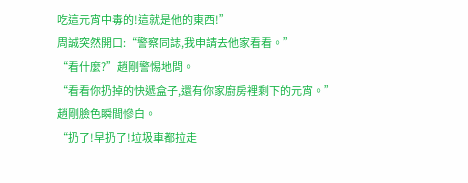吃這元宵中毒的!這就是他的東西!”
周誠突然開口:“警察同誌,我申請去他家看看。”
“看什麼?”趙剛警惕地問。
“看看你扔掉的快遞盒子,還有你家廚房裡剩下的元宵。”
趙剛臉色瞬間慘白。
“扔了!早扔了!垃圾車都拉走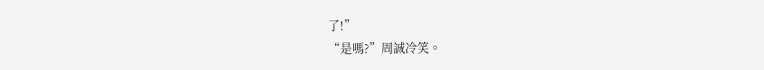了!”
“是嗎?”周誠冷笑。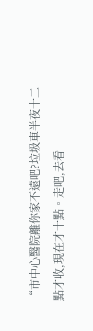“市中心醫院離你家不遠吧?垃圾車半夜十二點才收,現在才十點。走吧,去看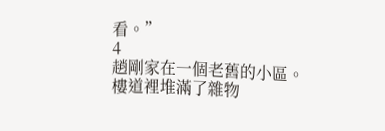看。”
4
趙剛家在一個老舊的小區。
樓道裡堆滿了雜物